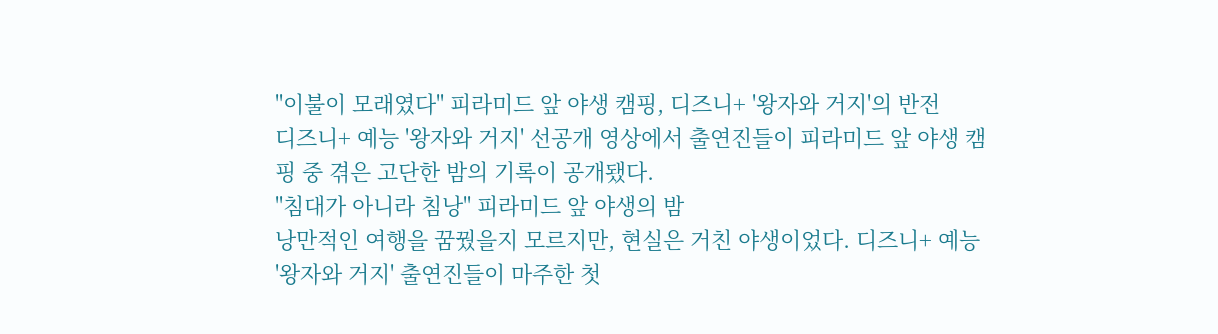"이불이 모래였다" 피라미드 앞 야생 캠핑, 디즈니+ '왕자와 거지'의 반전
디즈니+ 예능 '왕자와 거지' 선공개 영상에서 출연진들이 피라미드 앞 야생 캠핑 중 겪은 고단한 밤의 기록이 공개됐다.
"침대가 아니라 침낭" 피라미드 앞 야생의 밤
낭만적인 여행을 꿈꿨을지 모르지만, 현실은 거친 야생이었다. 디즈니+ 예능 '왕자와 거지' 출연진들이 마주한 첫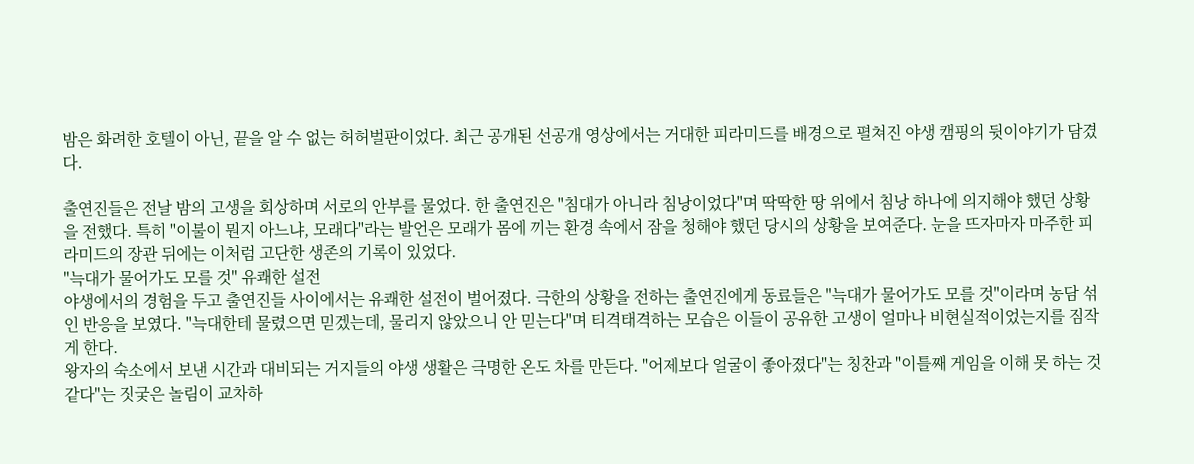밤은 화려한 호텔이 아닌, 끝을 알 수 없는 허허벌판이었다. 최근 공개된 선공개 영상에서는 거대한 피라미드를 배경으로 펼쳐진 야생 캠핑의 뒷이야기가 담겼다.

출연진들은 전날 밤의 고생을 회상하며 서로의 안부를 물었다. 한 출연진은 "침대가 아니라 침낭이었다"며 딱딱한 땅 위에서 침낭 하나에 의지해야 했던 상황을 전했다. 특히 "이불이 뭔지 아느냐, 모래다"라는 발언은 모래가 몸에 끼는 환경 속에서 잠을 청해야 했던 당시의 상황을 보여준다. 눈을 뜨자마자 마주한 피라미드의 장관 뒤에는 이처럼 고단한 생존의 기록이 있었다.
"늑대가 물어가도 모를 것" 유쾌한 설전
야생에서의 경험을 두고 출연진들 사이에서는 유쾌한 설전이 벌어졌다. 극한의 상황을 전하는 출연진에게 동료들은 "늑대가 물어가도 모를 것"이라며 농담 섞인 반응을 보였다. "늑대한테 물렸으면 믿겠는데, 물리지 않았으니 안 믿는다"며 티격태격하는 모습은 이들이 공유한 고생이 얼마나 비현실적이었는지를 짐작게 한다.
왕자의 숙소에서 보낸 시간과 대비되는 거지들의 야생 생활은 극명한 온도 차를 만든다. "어제보다 얼굴이 좋아졌다"는 칭찬과 "이틀째 게임을 이해 못 하는 것 같다"는 짓궂은 놀림이 교차하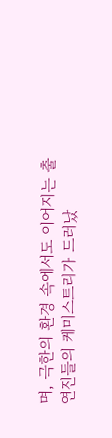며, 극한의 환경 속에서도 이어지는 출연진들의 케미스트리가 드러났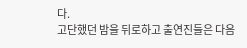다.
고단했던 밤을 뒤로하고 출연진들은 다음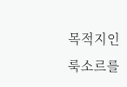목적지인 룩소르를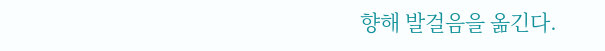향해 발걸음을 옮긴다.